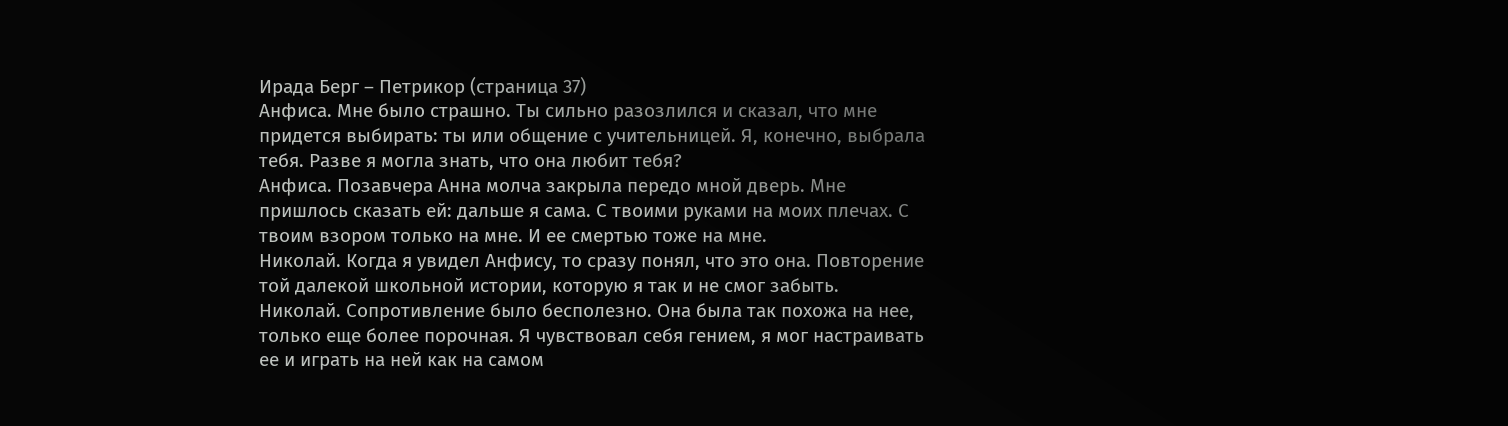Ирада Берг – Петрикор (страница 37)
Анфиса. Мне было страшно. Ты сильно разозлился и сказал, что мне придется выбирать: ты или общение с учительницей. Я, конечно, выбрала тебя. Разве я могла знать, что она любит тебя?
Анфиса. Позавчера Анна молча закрыла передо мной дверь. Мне пришлось сказать ей: дальше я сама. С твоими руками на моих плечах. С твоим взором только на мне. И ее смертью тоже на мне.
Николай. Когда я увидел Анфису, то сразу понял, что это она. Повторение той далекой школьной истории, которую я так и не смог забыть.
Николай. Сопротивление было бесполезно. Она была так похожа на нее, только еще более порочная. Я чувствовал себя гением, я мог настраивать ее и играть на ней как на самом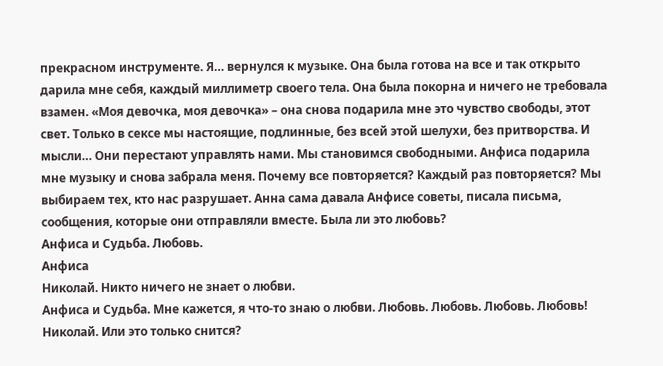прекрасном инструменте. Я… вернулся к музыке. Она была готова на все и так открыто дарила мне себя, каждый миллиметр своего тела. Она была покорна и ничего не требовала взамен. «Моя девочка, моя девочка» – она снова подарила мне это чувство свободы, этот свет. Только в сексе мы настоящие, подлинные, без всей этой шелухи, без притворства. И мысли… Они перестают управлять нами. Мы становимся свободными. Анфиса подарила мне музыку и снова забрала меня. Почему все повторяется? Каждый раз повторяется? Мы выбираем тех, кто нас разрушает. Анна сама давала Анфисе советы, писала письма, сообщения, которые они отправляли вместе. Была ли это любовь?
Анфиса и Судьба. Любовь.
Анфиса
Николай. Никто ничего не знает о любви.
Анфиса и Судьба. Мне кажется, я что-то знаю о любви. Любовь. Любовь. Любовь. Любовь!
Николай. Или это только снится?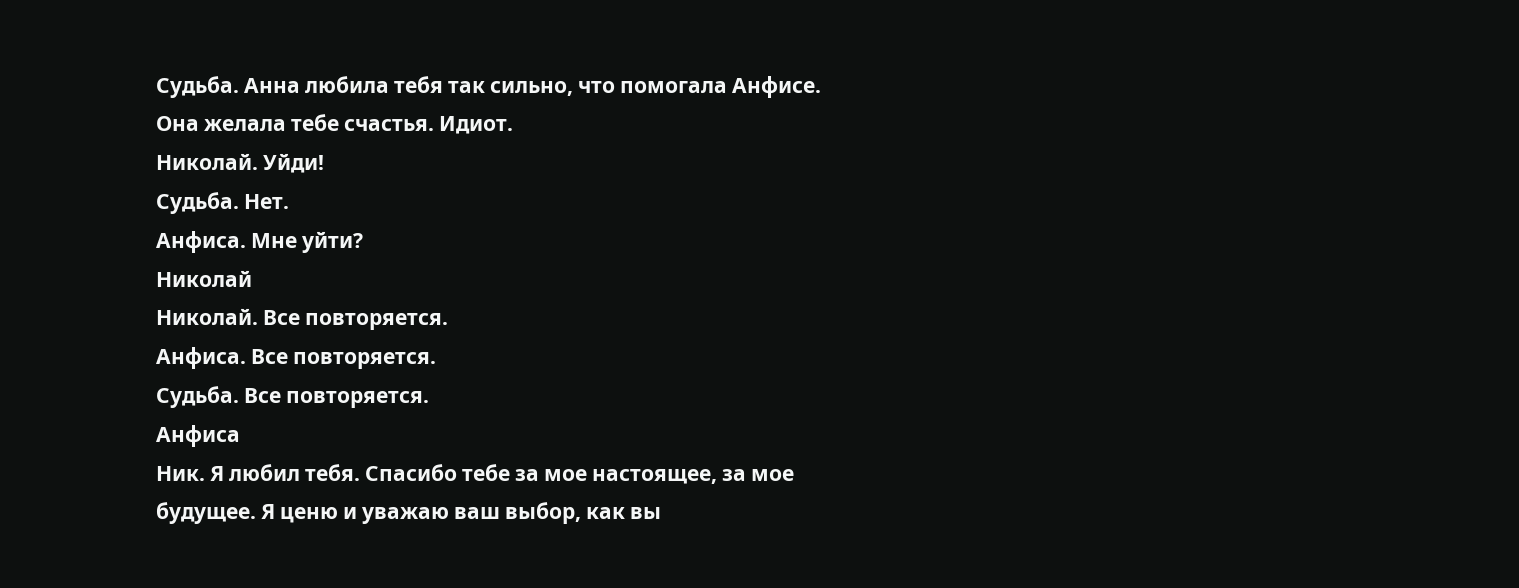Судьба. Анна любила тебя так сильно, что помогала Анфисе. Она желала тебе счастья. Идиот.
Николай. Уйди!
Судьба. Нет.
Анфиса. Мне уйти?
Николай
Николай. Все повторяется.
Анфиса. Все повторяется.
Судьба. Все повторяется.
Анфиса
Ник. Я любил тебя. Спасибо тебе за мое настоящее, за мое будущее. Я ценю и уважаю ваш выбор, как вы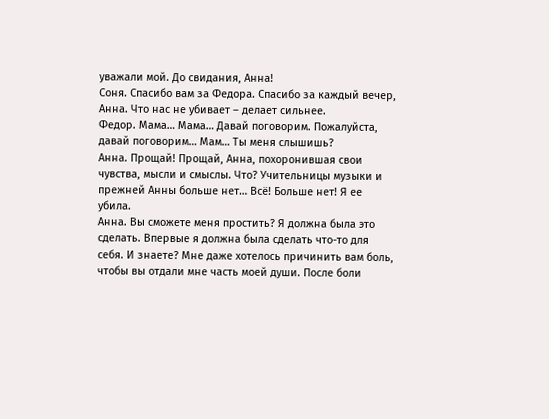уважали мой. До свидания, Анна!
Соня. Спасибо вам за Федора. Спасибо за каждый вечер, Анна. Что нас не убивает – делает сильнее.
Федор. Мама… Мама… Давай поговорим. Пожалуйста, давай поговорим… Мам… Ты меня слышишь?
Анна. Прощай! Прощай, Анна, похоронившая свои чувства, мысли и смыслы. Что? Учительницы музыки и прежней Анны больше нет… Всё! Больше нет! Я ее убила.
Анна. Вы сможете меня простить? Я должна была это сделать. Впервые я должна была сделать что-то для себя. И знаете? Мне даже хотелось причинить вам боль, чтобы вы отдали мне часть моей души. После боли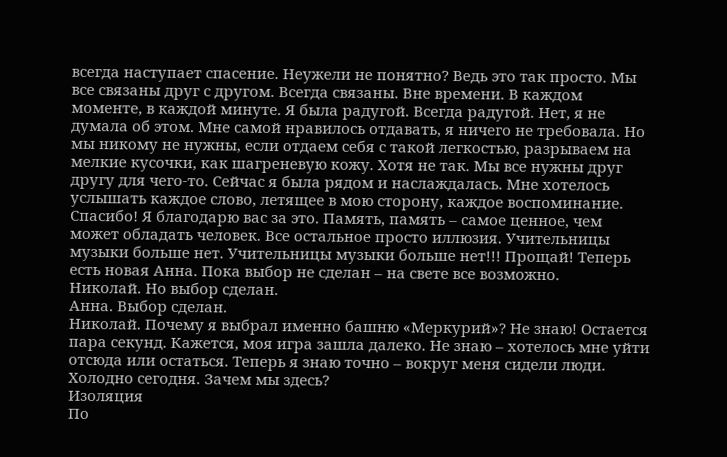всегда наступает спасение. Неужели не понятно? Ведь это так просто. Мы все связаны друг с другом. Всегда связаны. Вне времени. В каждом моменте, в каждой минуте. Я была радугой. Всегда радугой. Нет, я не думала об этом. Мне самой нравилось отдавать, я ничего не требовала. Но мы никому не нужны, если отдаем себя с такой легкостью, разрываем на мелкие кусочки, как шагреневую кожу. Хотя не так. Мы все нужны друг другу для чего-то. Сейчас я была рядом и наслаждалась. Мне хотелось услышать каждое слово, летящее в мою сторону, каждое воспоминание. Спасибо! Я благодарю вас за это. Память, память – самое ценное, чем может обладать человек. Все остальное просто иллюзия. Учительницы музыки больше нет. Учительницы музыки больше нет!!! Прощай! Теперь есть новая Анна. Пока выбор не сделан – на свете все возможно.
Николай. Но выбор сделан.
Анна. Выбор сделан.
Николай. Почему я выбрал именно башню «Меркурий»? Не знаю! Остается пара секунд. Кажется, моя игра зашла далеко. Не знаю – хотелось мне уйти отсюда или остаться. Теперь я знаю точно – вокруг меня сидели люди. Холодно сегодня. Зачем мы здесь?
Изоляция
По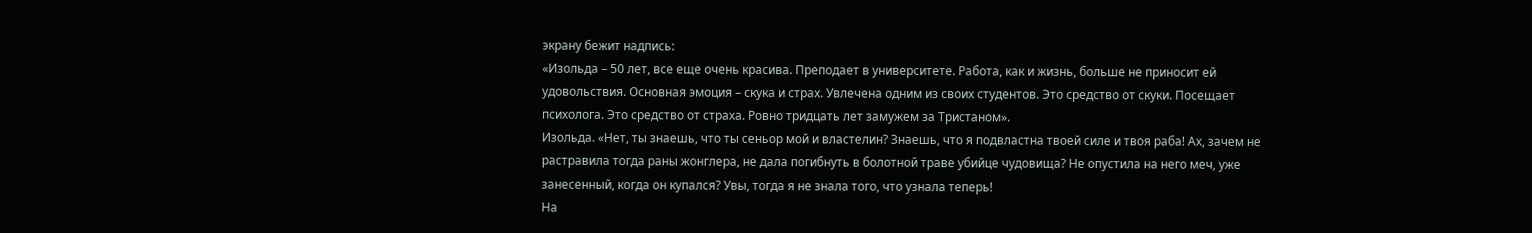экрану бежит надпись:
«Изольда – 50 лет, все еще очень красива. Преподает в университете. Работа, как и жизнь, больше не приносит ей удовольствия. Основная эмоция – скука и страх. Увлечена одним из своих студентов. Это средство от скуки. Посещает психолога. Это средство от страха. Ровно тридцать лет замужем за Тристаном».
Изольда. «Нет, ты знаешь, что ты сеньор мой и властелин? Знаешь, что я подвластна твоей силе и твоя раба! Ах, зачем не растравила тогда раны жонглера, не дала погибнуть в болотной траве убийце чудовища? Не опустила на него меч, уже занесенный, когда он купался? Увы, тогда я не знала того, что узнала теперь!
На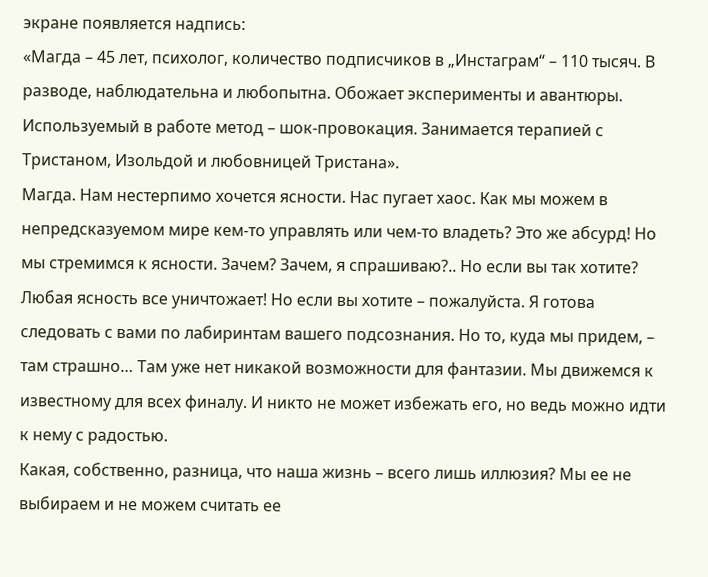экране появляется надпись:
«Магда – 45 лет, психолог, количество подписчиков в „Инстаграм“ – 110 тысяч. В разводе, наблюдательна и любопытна. Обожает эксперименты и авантюры. Используемый в работе метод – шок-провокация. Занимается терапией с Тристаном, Изольдой и любовницей Тристана».
Магда. Нам нестерпимо хочется ясности. Нас пугает хаос. Как мы можем в непредсказуемом мире кем-то управлять или чем-то владеть? Это же абсурд! Но мы стремимся к ясности. Зачем? Зачем, я спрашиваю?.. Но если вы так хотите? Любая ясность все уничтожает! Но если вы хотите – пожалуйста. Я готова следовать с вами по лабиринтам вашего подсознания. Но то, куда мы придем, – там страшно… Там уже нет никакой возможности для фантазии. Мы движемся к известному для всех финалу. И никто не может избежать его, но ведь можно идти к нему с радостью.
Какая, собственно, разница, что наша жизнь – всего лишь иллюзия? Мы ее не выбираем и не можем считать ее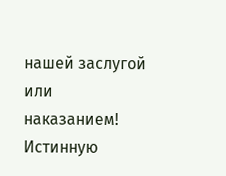нашей заслугой или наказанием! Истинную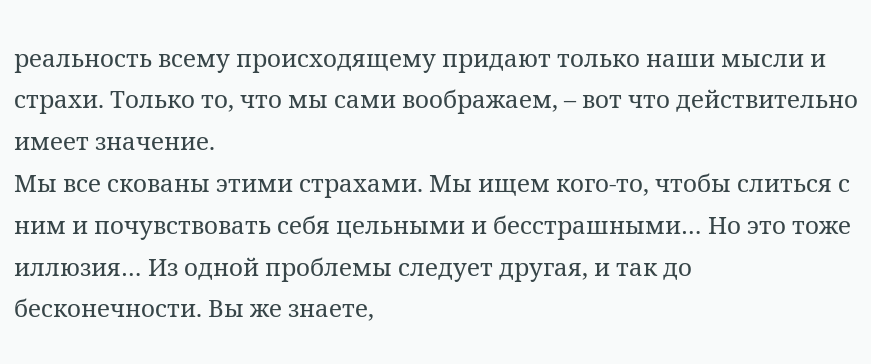реальность всему происходящему придают только наши мысли и страхи. Только то, что мы сами воображаем, – вот что действительно имеет значение.
Мы все скованы этими страхами. Мы ищем кого-то, чтобы слиться с ним и почувствовать себя цельными и бесстрашными… Но это тоже иллюзия… Из одной проблемы следует другая, и так до бесконечности. Вы же знаете,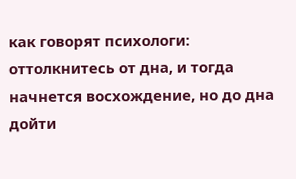как говорят психологи: оттолкнитесь от дна, и тогда начнется восхождение, но до дна дойти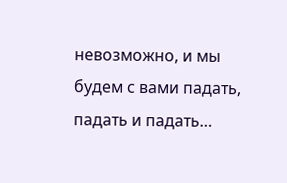невозможно, и мы будем с вами падать, падать и падать…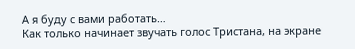А я буду с вами работать…
Как только начинает звучать голос Тристана, на экране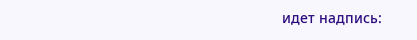идет надпись: